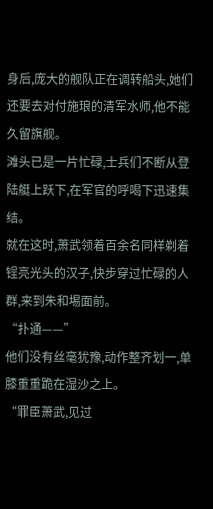身后,庞大的舰队正在调转船头,她们还要去对付施琅的清军水师,他不能久留旗舰。
滩头已是一片忙碌,士兵们不断从登陆艇上跃下,在军官的呼喝下迅速集结。
就在这时,萧武领着百余名同样剃着锃亮光头的汉子,快步穿过忙碌的人群,来到朱和埸面前。
“扑通——”
他们没有丝毫犹豫,动作整齐划一,单膝重重跪在湿沙之上。
“罪臣萧武,见过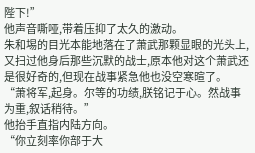陛下!”
他声音嘶哑,带着压抑了太久的激动。
朱和埸的目光本能地落在了萧武那颗显眼的光头上,又扫过他身后那些沉默的战士,原本他对这个萧武还是很好奇的,但现在战事紧急他也没空寒暄了。
“萧将军,起身。尔等的功绩,朕铭记于心。然战事为重,叙话稍待。”
他抬手直指内陆方向。
“你立刻率你部于大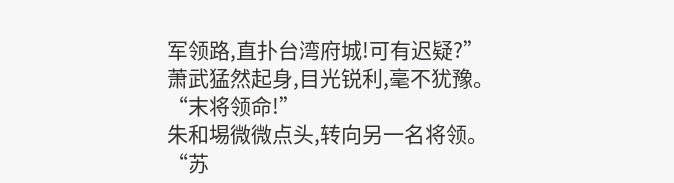军领路,直扑台湾府城!可有迟疑?”
萧武猛然起身,目光锐利,毫不犹豫。
“末将领命!”
朱和埸微微点头,转向另一名将领。
“苏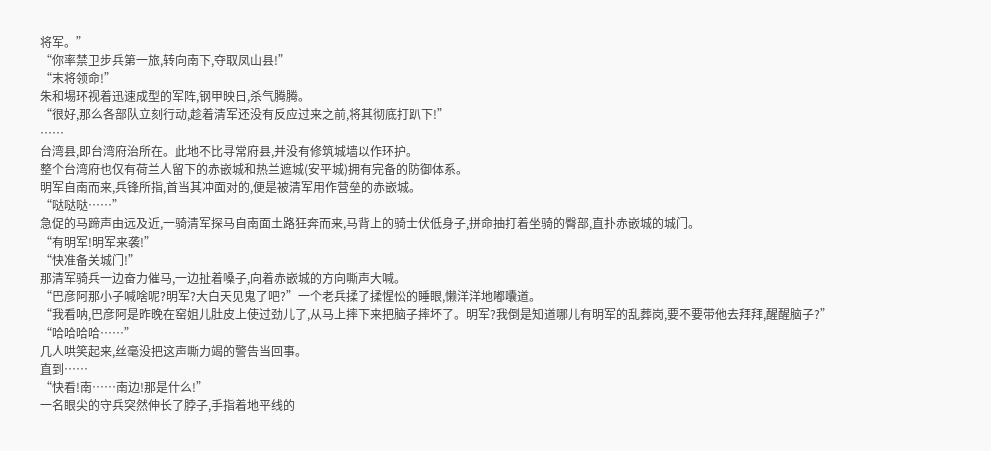将军。”
“你率禁卫步兵第一旅,转向南下,夺取凤山县!”
“末将领命!”
朱和埸环视着迅速成型的军阵,钢甲映日,杀气腾腾。
“很好,那么各部队立刻行动,趁着清军还没有反应过来之前,将其彻底打趴下!”
……
台湾县,即台湾府治所在。此地不比寻常府县,并没有修筑城墙以作环护。
整个台湾府也仅有荷兰人留下的赤嵌城和热兰遮城(安平城)拥有完备的防御体系。
明军自南而来,兵锋所指,首当其冲面对的,便是被清军用作营垒的赤嵌城。
“哒哒哒……”
急促的马蹄声由远及近,一骑清军探马自南面土路狂奔而来,马背上的骑士伏低身子,拼命抽打着坐骑的臀部,直扑赤嵌城的城门。
“有明军!明军来袭!”
“快准备关城门!”
那清军骑兵一边奋力催马,一边扯着嗓子,向着赤嵌城的方向嘶声大喊。
“巴彦阿那小子喊啥呢?明军?大白天见鬼了吧?”一个老兵揉了揉惺忪的睡眼,懒洋洋地嘟囔道。
“我看呐,巴彦阿是昨晚在窑姐儿肚皮上使过劲儿了,从马上摔下来把脑子摔坏了。明军?我倒是知道哪儿有明军的乱葬岗,要不要带他去拜拜,醒醒脑子?”
“哈哈哈哈……”
几人哄笑起来,丝毫没把这声嘶力竭的警告当回事。
直到……
“快看!南……南边!那是什么!”
一名眼尖的守兵突然伸长了脖子,手指着地平线的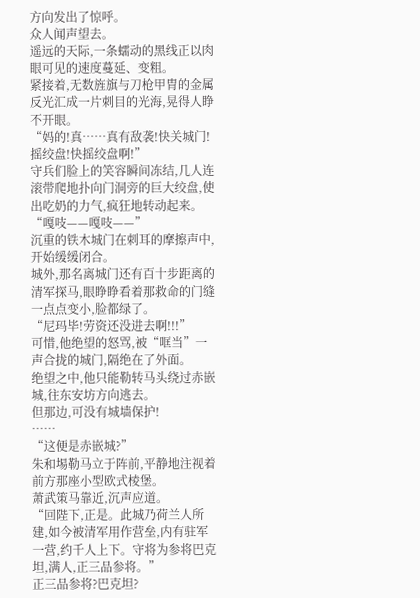方向发出了惊呼。
众人闻声望去。
遥远的天际,一条蠕动的黑线正以肉眼可见的速度蔓延、变粗。
紧接着,无数旌旗与刀枪甲胄的金属反光汇成一片刺目的光海,晃得人睁不开眼。
“妈的!真……真有敌袭!快关城门!摇绞盘!快摇绞盘啊!”
守兵们脸上的笑容瞬间冻结,几人连滚带爬地扑向门洞旁的巨大绞盘,使出吃奶的力气,疯狂地转动起来。
“嘎吱——嘎吱——”
沉重的铁木城门在刺耳的摩擦声中,开始缓缓闭合。
城外,那名离城门还有百十步距离的清军探马,眼睁睁看着那救命的门缝一点点变小,脸都绿了。
“尼玛毕!劳资还没进去啊!!!”
可惜,他绝望的怒骂,被“哐当”一声合拢的城门,隔绝在了外面。
绝望之中,他只能勒转马头绕过赤嵌城,往东安坊方向逃去。
但那边,可没有城墙保护!
……
“这便是赤嵌城?”
朱和埸勒马立于阵前,平静地注视着前方那座小型欧式棱堡。
萧武策马靠近,沉声应道。
“回陛下,正是。此城乃荷兰人所建,如今被清军用作营垒,内有驻军一营,约千人上下。守将为参将巴克坦,满人,正三品参将。”
正三品参将?巴克坦?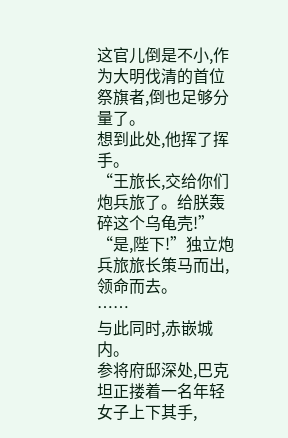这官儿倒是不小,作为大明伐清的首位祭旗者,倒也足够分量了。
想到此处,他挥了挥手。
“王旅长,交给你们炮兵旅了。给朕轰碎这个乌龟壳!”
“是,陛下!”独立炮兵旅旅长策马而出,领命而去。
……
与此同时,赤嵌城内。
参将府邸深处,巴克坦正搂着一名年轻女子上下其手,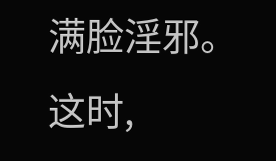满脸淫邪。
这时,